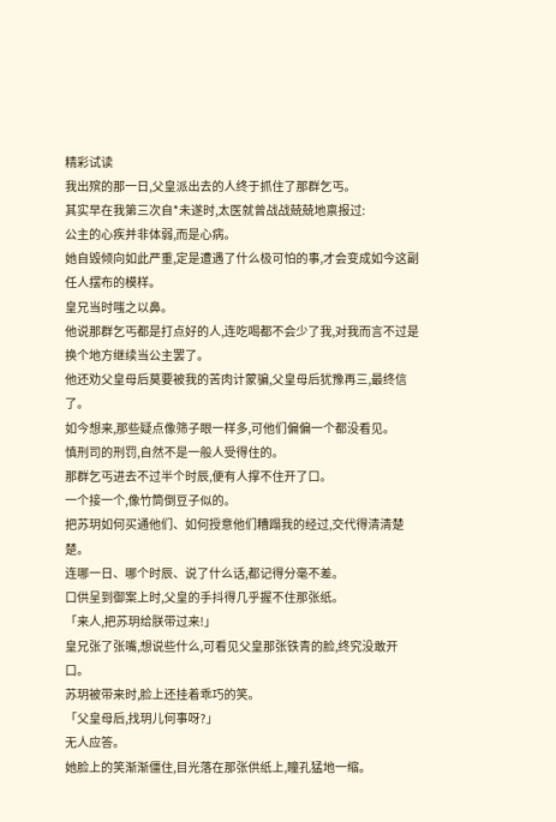精彩试读
我出殡的那一日,父皇派出去的人终于抓住了那群乞丐。
其实早在我第三次自*未遂时,太医就曾战战兢兢地禀报过:
公主的心疾并非体弱,而是心病。
她自毁倾向如此严重,定是遭遇了什么极可怕的事,才会变成如今这副任人摆布的模样。
皇兄当时嗤之以鼻。
他说那群乞丐都是打点好的人,连吃喝都不会少了我,对我而言不过是换个地方继续当公主罢了。
他还劝父皇母后莫要被我的苦肉计蒙骗,父皇母后犹豫再三,最终信了。
如今想来,那些疑点像筛子眼一样多,可他们偏偏一个都没看见。
慎刑司的刑罚,自然不是一般人受得住的。
那群乞丐进去不过半个时辰,便有人撑不住开了口。
一个接一个,像竹筒倒豆子似的。
把苏玥如何买通他们、如何授意他们糟蹋我的经过,交代得清清楚楚。
连哪一日、哪个时辰、说了什么话,都记得分毫不差。
口供呈到御案上时,父皇的手抖得几乎握不住那张纸。
「来人,把苏玥给朕带过来!」
皇兄张了张嘴,想说些什么,可看见父皇那张铁青的脸,终究没敢开口。
苏玥被带来时,脸上还挂着乖巧的笑。
「父皇母后,找玥儿何事呀?」
无人应答。
她脸上的笑渐渐僵住,目光落在那张供纸上,瞳孔猛地一缩。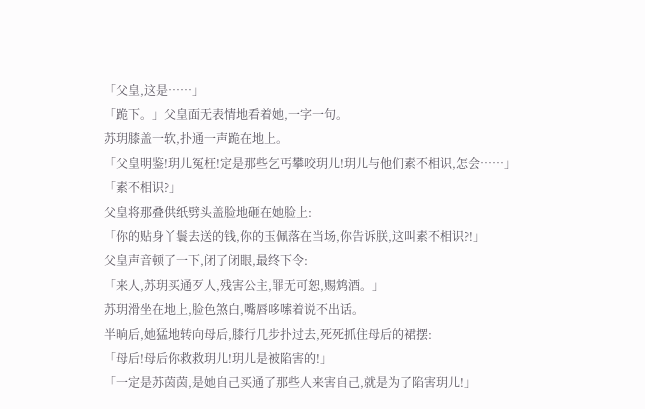「父皇,这是……」
「跪下。」父皇面无表情地看着她,一字一句。
苏玥膝盖一软,扑通一声跪在地上。
「父皇明鉴!玥儿冤枉!定是那些乞丐攀咬玥儿!玥儿与他们素不相识,怎会……」
「素不相识?」
父皇将那叠供纸劈头盖脸地砸在她脸上:
「你的贴身丫鬟去送的钱,你的玉佩落在当场,你告诉朕,这叫素不相识?!」
父皇声音顿了一下,闭了闭眼,最终下令:
「来人,苏玥买通歹人,残害公主,罪无可恕,赐鸩酒。」
苏玥滑坐在地上,脸色煞白,嘴唇哆嗦着说不出话。
半晌后,她猛地转向母后,膝行几步扑过去,死死抓住母后的裙摆:
「母后!母后你救救玥儿!玥儿是被陷害的!」
「一定是苏茵茵,是她自己买通了那些人来害自己,就是为了陷害玥儿!」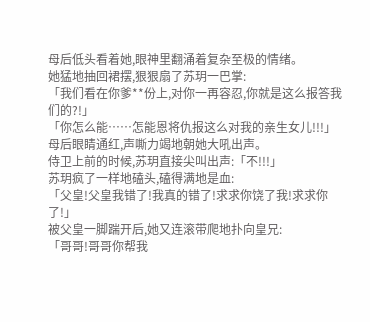母后低头看着她,眼神里翻涌着复杂至极的情绪。
她猛地抽回裙摆,狠狠扇了苏玥一巴掌:
「我们看在你爹**份上,对你一再容忍,你就是这么报答我们的?!」
「你怎么能……怎能恩将仇报这么对我的亲生女儿!!!」
母后眼睛通红,声嘶力竭地朝她大吼出声。
侍卫上前的时候,苏玥直接尖叫出声:「不!!!」
苏玥疯了一样地磕头,磕得满地是血:
「父皇!父皇我错了!我真的错了!求求你饶了我!求求你了!」
被父皇一脚踹开后,她又连滚带爬地扑向皇兄:
「哥哥!哥哥你帮我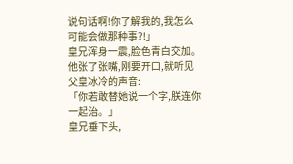说句话啊!你了解我的,我怎么可能会做那种事?!」
皇兄浑身一震,脸色青白交加。
他张了张嘴,刚要开口,就听见父皇冰冷的声音:
「你若敢替她说一个字,朕连你一起治。」
皇兄垂下头,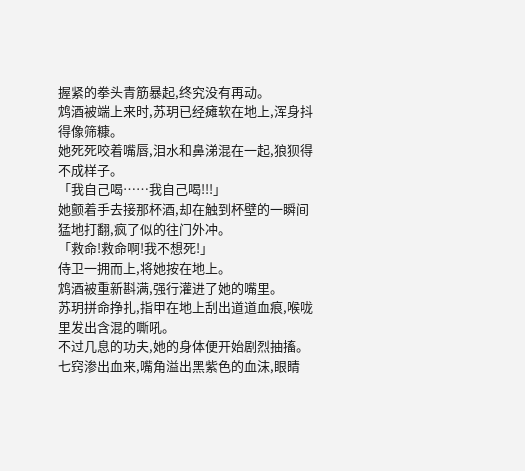握紧的拳头青筋暴起,终究没有再动。
鸩酒被端上来时,苏玥已经瘫软在地上,浑身抖得像筛糠。
她死死咬着嘴唇,泪水和鼻涕混在一起,狼狈得不成样子。
「我自己喝……我自己喝!!!」
她颤着手去接那杯酒,却在触到杯壁的一瞬间猛地打翻,疯了似的往门外冲。
「救命!救命啊!我不想死!」
侍卫一拥而上,将她按在地上。
鸩酒被重新斟满,强行灌进了她的嘴里。
苏玥拼命挣扎,指甲在地上刮出道道血痕,喉咙里发出含混的嘶吼。
不过几息的功夫,她的身体便开始剧烈抽搐。
七窍渗出血来,嘴角溢出黑紫色的血沫,眼睛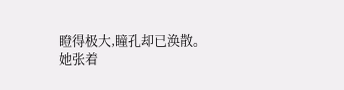瞪得极大,瞳孔却已涣散。
她张着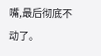嘴,最后彻底不动了。